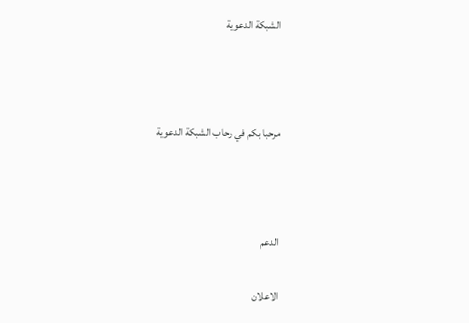الشبكة الدعوية



مرحبا بكم في رحاب الشبكة الدعوية



الدعم

الاعلان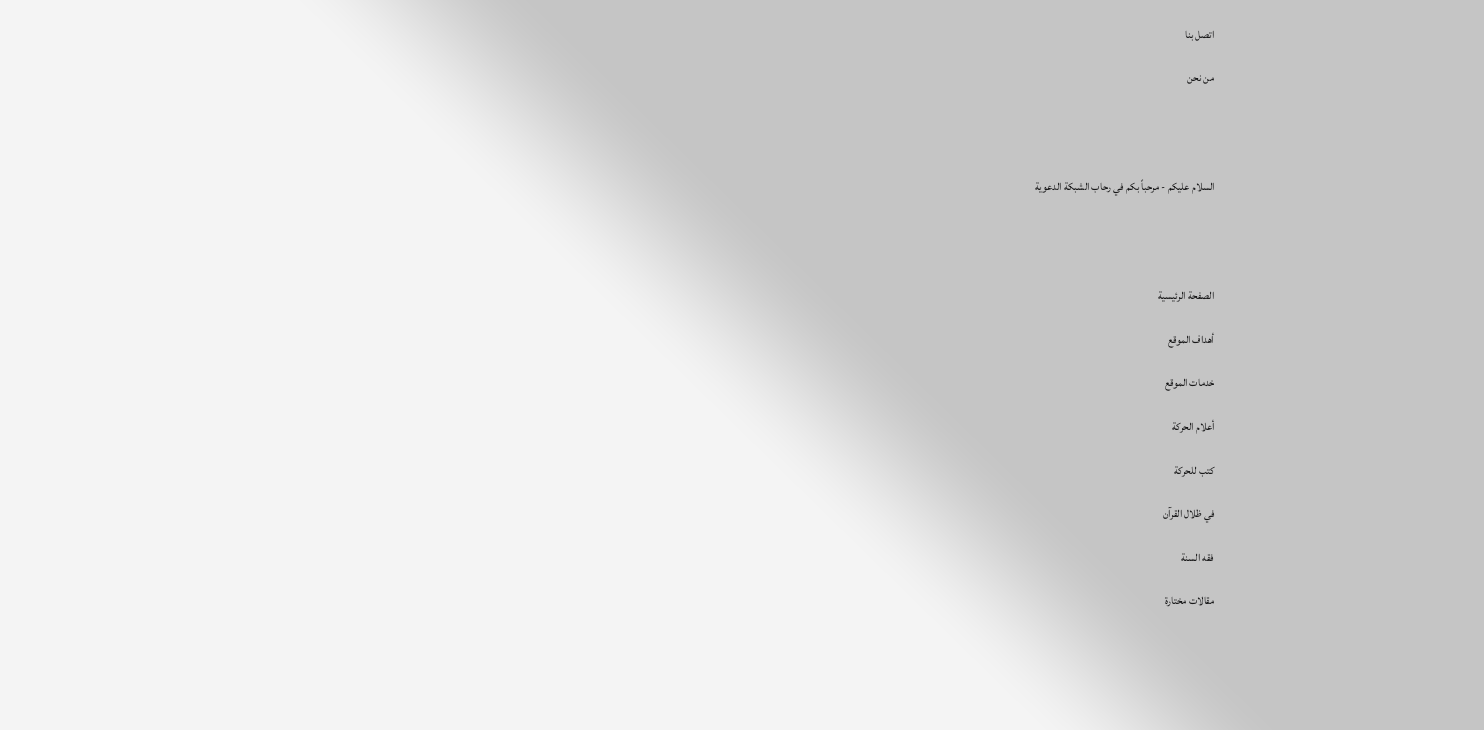اتصل بنا

من نحن




السلام عليكم - مرحباً بكم في رحاب الشبكة الدعوية




الصفحة الرئيسية

أهداف الموقع

خدمات الموقع

أعلام الحركة

كتب للحركة

في ظلال القرآن

فقه السنة

مقالات مختارة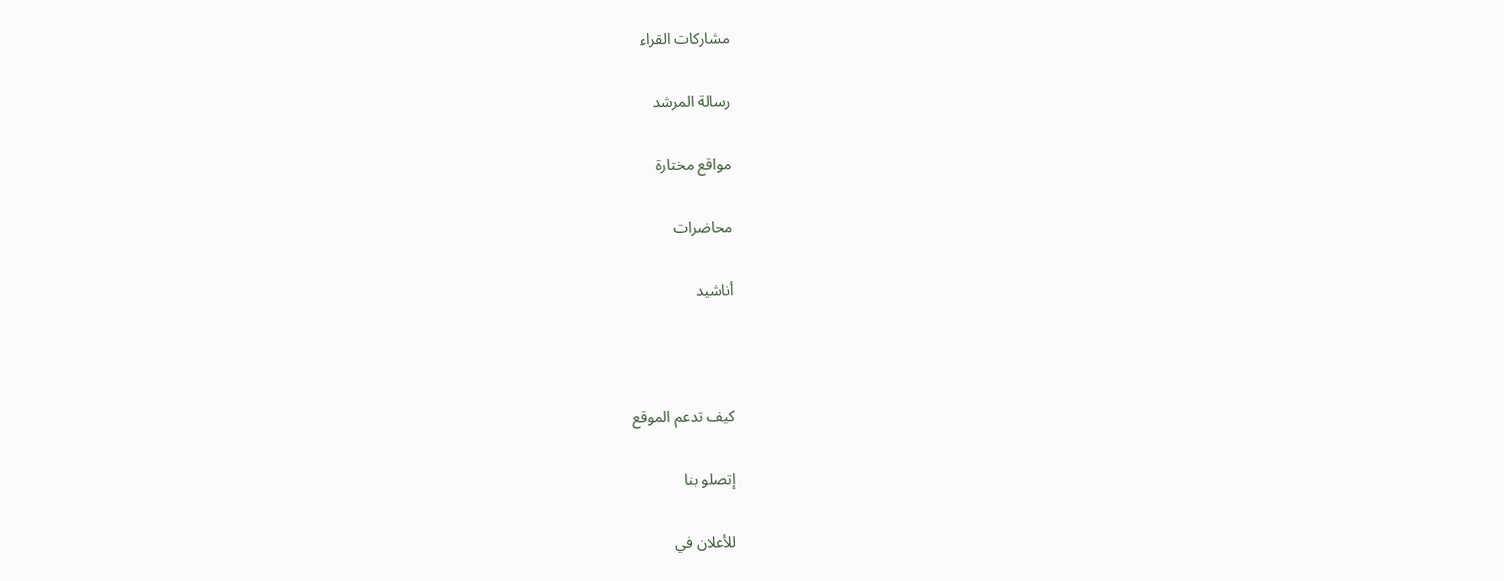مشاركات القراء

رسالة المرشد

مواقع مختارة

محاضرات

أناشيد



كيف تدعم الموقع

إتصلو بنا

للأعلان في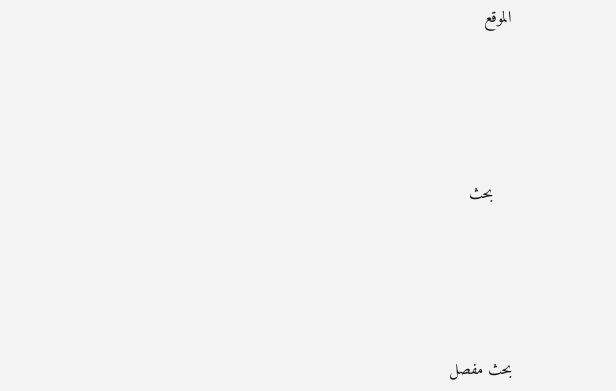الموقع





    بحث





بحث مفصل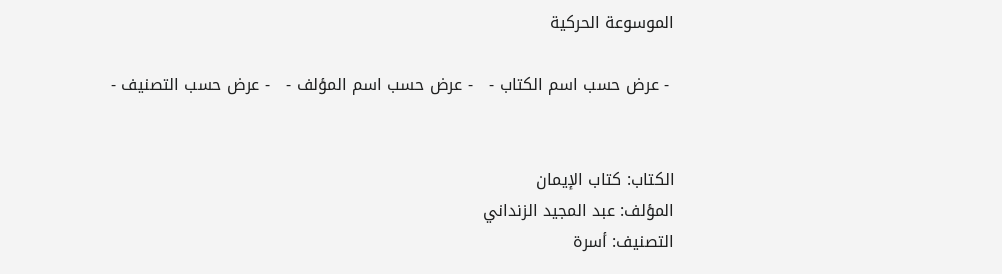الموسوعة الحركية

 - عرض حسب اسم الكتاب -   - عرض حسب اسم المؤلف -   - عرض حسب التصنيف -


الكتاب: كتاب الإيمان
المؤلف: عبد المجيد الزنداني
التصنيف: أسرة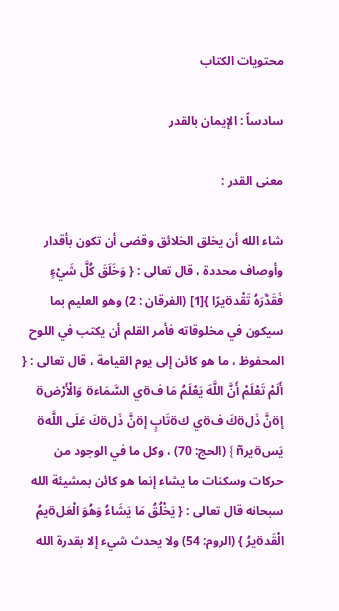محتويات الكتاب

سادساً : الإيمان بالقدر

معنى القدر :

شاء الله أن يخلق الخلائق وقضى أن تكون بأقدار وأوصاف محددة ، قال تعالى : { وَخَلَقَ كُلَّ شَيْءٍ فَقَدَّرَهُ تَقْدöيرًا }[1] (الفرقان : 2) وهو العليم بما سيكون في مخلوقاته فأمر القلم أن يكتب في اللوح المحفوظ ، ما هو كائن إلى يوم القيامة ، قال تعالى : { أَلَمْ تَعْلَمْ أَنَّ اللَّهَ يَعْلَمُ مَا فöي السَّمَاءö وَالْأَرْضö إöنَّ ذَلöكَ فöي كöتَابٍ إöنَّ ذَلöكَ عَلَى اللَّهö يَسöيرñ } (الحج: 70) ، وكل ما في الوجود من حركات وسكنات ما يشاء إنما هو كائن بمشيئة الله سبحانه قال تعالى : { يَخْلُقُ مَا يَشَاءُ وَهُوَ الْعَلöيمُ الْقَدöيرُ } (الروم: 54) ولا يحدث شيء إلا بقدرة الله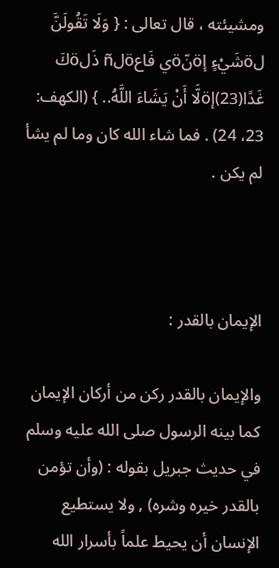ومشيئته ، قال تعالى : { وَلَا تَقُولَنَّ لöشَيْءٍ إöنّöي فَاعöلñ ذَلöكَ غَدًا(23)إöلَّا أَنْ يَشَاءَ اللَّهُ.. } (الكهف: 23، 24) . فما شاء الله كان وما لم يشأ لم يكن .



الإيمان بالقدر :

والإيمان بالقدر ركن من أركان الإيمان كما بينه الرسول صلى الله عليه وسلم في حديث جبريل بقوله : (وأن تؤمن بالقدر خيره وشره) , ولا يستطيع الإنسان أن يحيط علماً بأسرار الله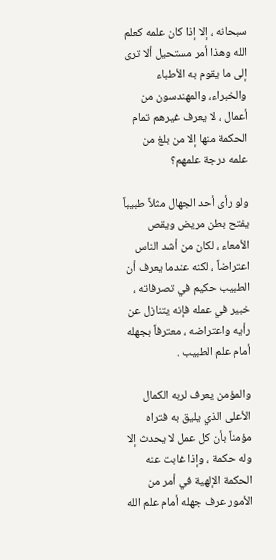سبحانه ، إلا إذا كان علمه كعلم الله وهذا أمر مستحيل ألا ترى إلى ما يقوم به الأطباء والخبراء، والمهندسون من أعمال ، لا يعرف غيرهم تمام الحكمة منها إلا من بلغ من علمه درجة علمهم؟

ولو رأى أحد الجهال مثلاً طبيباً يفتح بطن مريض ويقص الأمعاء ، لكان من أشد الناس اعتراضاً ، لكنه عندما يعرف أن الطبيب حكيم في تصرفاته ، خبير في عمله فإنه يتنازل عن رأيه واعتراضه ، معترفاً بجهله أمام علم الطبيب .

والمؤمن يعرف لربه الكمال الأعلى الذي يليق به فتراه مؤمناً بأن كل عمل لا يحدث إلا وله حكمة ، وإذا غابت عنه الحكمة الإلهية في أمر من الأمور عرف جهله أمام علم الله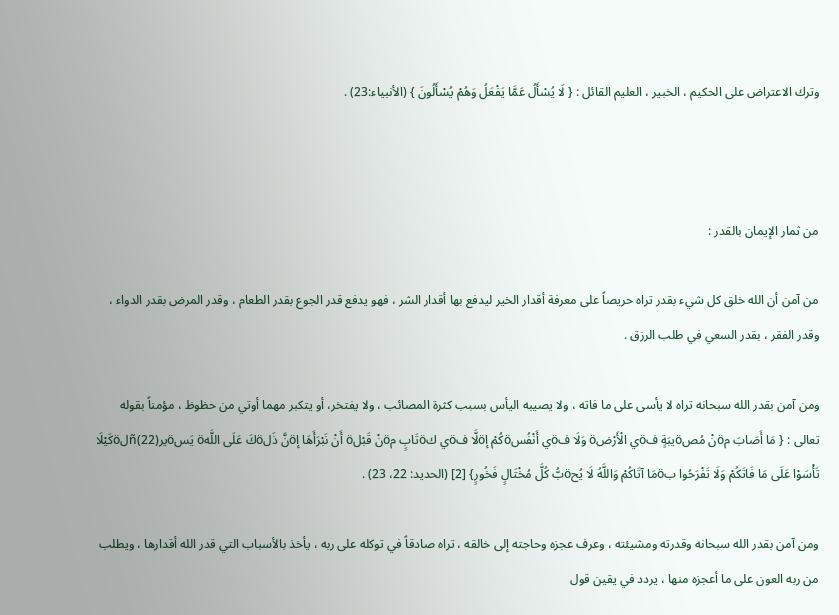وترك الاعتراض على الحكيم ، الخبير ، العليم القائل : { لَا يُسْأَلُ عَمَّا يَفْعَلُ وَهُمْ يُسْأَلُونَ } (الأنبياء:23) .



من ثمار الإيمان بالقدر :

من آمن أن الله خلق كل شيء بقدر تراه حريصاً على معرفة أقدار الخير ليدفع بها أقدار الشر ، فهو يدفع قدر الجوع بقدر الطعام ، وقدر المرض بقدر الدواء ، وقدر الفقر ، بقدر السعي في طلب الرزق .

ومن آمن بقدر الله سبحانه تراه لا يأسى على ما فاته ، ولا يصيبه اليأس بسبب كثرة المصائب ، ولا يفتخر، أو يتكبر مهما أوتي من حظوظ ، مؤمناً بقوله تعالى : { مَا أَصَابَ مöنْ مُصöيبَةٍ فöي الْأَرْضö وَلَا فöي أَنْفُسöكُمْ إöلَّا فöي كöتَابٍ مöنْ قَبْلö أَنْ نَبْرَأَهَا إöنَّ ذَلöكَ عَلَى اللَّهö يَسöيرñ(22)لöكَيْلَا تَأْسَوْا عَلَى مَا فَاتَكُمْ وَلَا تَفْرَحُوا بöمَا آتَاكُمْ وَاللَّهُ لَا يُحöبُّ كُلَّ مُخْتَالٍ فَخُورٍ} [2] (الحديد: 22، 23) .

ومن آمن بقدر الله سبحانه وقدرته ومشيئته ، وعرف عجزه وحاجته إلى خالقه ، تراه صادقاً في توكله على ربه ، يأخذ بالأسباب التي قدر الله أقدارها ، ويطلب من ربه العون على ما أعجزه منها ، يردد في يقين قول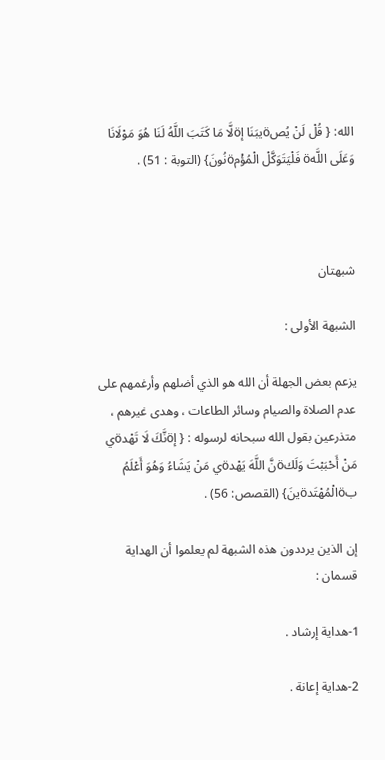الله: { قُلْ لَنْ يُصöيبَنَا إöلَّا مَا كَتَبَ اللَّهُ لَنَا هُوَ مَوْلَانَا وَعَلَى اللَّهö فَلْيَتَوَكَّلْ الْمُؤْمöنُونَ} (التوبة : 51) .



شبهتان

الشبهة الأولى :

يزعم بعض الجهلة أن الله هو الذي أضلهم وأرغمهم على عدم الصلاة والصيام وسائر الطاعات ، وهدى غيرهم ، متذرعين بقول الله سبحانه لرسوله : { إöنَّكَ لَا تَهْدöي مَنْ أَحْبَبْتَ وَلَكöنَّ اللَّهَ يَهْدöي مَنْ يَشَاءُ وَهُوَ أَعْلَمُ بöالْمُهْتَدöينَ} (القصص: 56) .

إن الذين يرددون هذه الشبهة لم يعلموا أن الهداية قسمان :

1-هداية إرشاد .

2-هداية إعانة .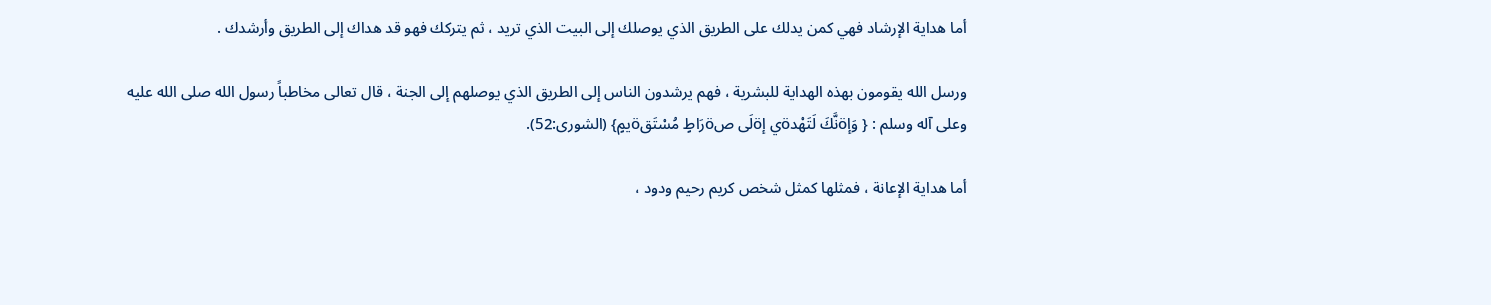أما هداية الإرشاد فهي كمن يدلك على الطريق الذي يوصلك إلى البيت الذي تريد ، ثم يتركك فهو قد هداك إلى الطريق وأرشدك .

ورسل الله يقومون بهذه الهداية للبشرية ، فهم يرشدون الناس إلى الطريق الذي يوصلهم إلى الجنة ، قال تعالى مخاطباً رسول الله صلى الله عليه وعلى آله وسلم : { وَإöنَّكَ لَتَهْدöي إöلَى صöرَاطٍ مُسْتَقöيمٍ} (الشورى:52).

أما هداية الإعانة ، فمثلها كمثل شخص كريم رحيم ودود ،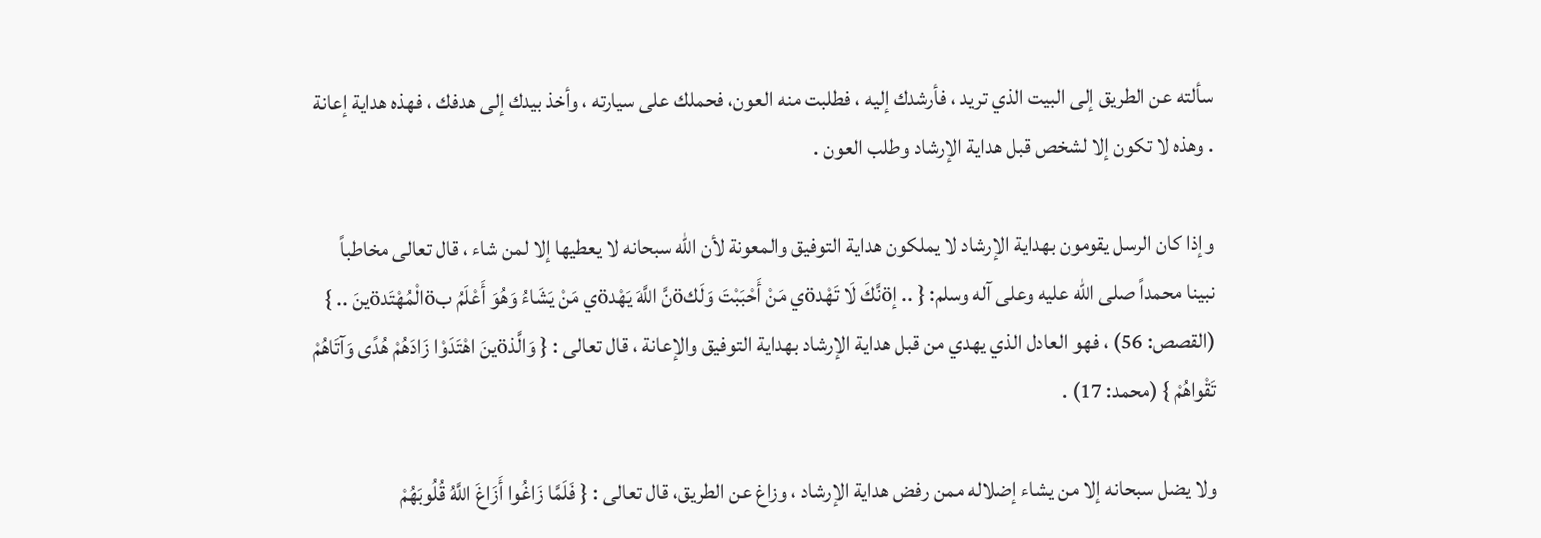سألته عن الطريق إلى البيت الذي تريد ، فأرشدك إليه ، فطلبت منه العون، فحملك على سيارته ، وأخذ بيدك إلى هدفك ، فهذه هداية إعانة . وهذه لا تكون إلا لشخص قبل هداية الإرشاد وطلب العون .

وإذا كان الرسل يقومون بهداية الإرشاد لا يملكون هداية التوفيق والمعونة لأن الله سبحانه لا يعطيها إلا لمن شاء ، قال تعالى مخاطباً نبينا محمداً صلى الله عليه وعلى آله وسلم: { .. إöنَّكَ لَا تَهْدöي مَنْ أَحْبَبْتَ وَلَكöنَّ اللَّهَ يَهْدöي مَنْ يَشَاءُ وَهُوَ أَعْلَمُ بöالْمُهْتَدöينَ .. } (القصص: 56) ، فهو العادل الذي يهدي من قبل هداية الإرشاد بهداية التوفيق والإعانة ، قال تعالى : { وَالَّذöينَ اهْتَدَوْا زَادَهُمْ هُدًى وَآتَاهُمْ تَقْواهُمْ } (محمد: 17) .

ولا يضل سبحانه إلا من يشاء إضلاله ممن رفض هداية الإرشاد ، وزاغ عن الطريق، قال تعالى : { فَلَمَّا زَاغُوا أَزَاغَ اللَّهُ قُلُوبَهُمْ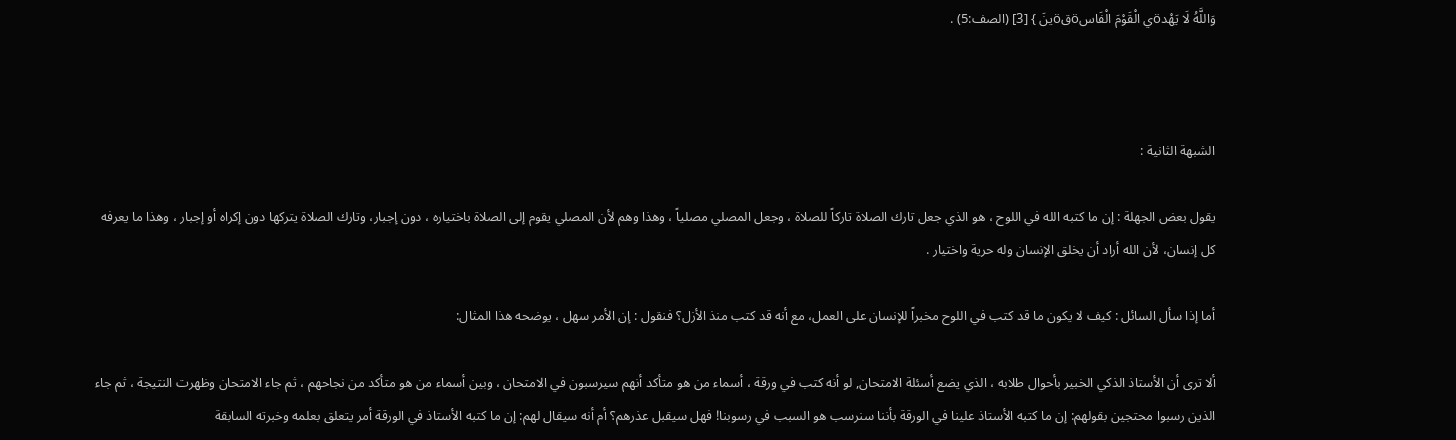وَاللَّهُ لَا يَهْدöي الْقَوْمَ الْفَاسöقöينَ } [3] (الصف:5) .



الشبهة الثانية :

يقول بعض الجهلة : إن ما كتبه الله في اللوح ، هو الذي جعل تارك الصلاة تاركاً للصلاة ، وجعل المصلي مصلياً ، وهذا وهم لأن المصلي يقوم إلى الصلاة باختياره ، دون إجبار، وتارك الصلاة يتركها دون إكراه أو إجبار ، وهذا ما يعرفه كل إنسان، لأن الله أراد أن يخلق الإنسان وله حرية واختيار .

أما إذا سأل السائل : كيف لا يكون ما قد كتب في اللوح مخبراً للإنسان على العمل، مع أنه قد كتب منذ الأزل؟ فنقول : إن الأمر سهل ، يوضحه هذا المثال:

ألا ترى أن الأستاذ الذكي الخبير بأحوال طلابه ، الذي يضع أسئلة الامتحان, لو أنه كتب في ورقة ، أسماء من هو متأكد أنهم سيرسبون في الامتحان ، وبين أسماء من هو متأكد من نجاحهم ، ثم جاء الامتحان وظهرت النتيجة ، ثم جاء الذين رسبوا محتجين بقولهم: إن ما كتبه الأستاذ علينا في الورقة بأننا سنرسب هو السبب في رسوبنا! فهل سيقبل عذرهم؟ أم أنه سيقال لهم: إن ما كتبه الأستاذ في الورقة أمر يتعلق بعلمه وخبرته السابقة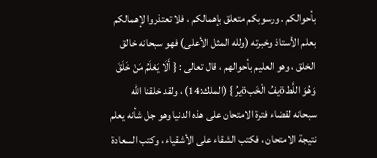بأحوالكم . ورسوبكم متعلق بإهمالكم ، فلا تعتذروا لإهمالكم بعلم الأستاذ وخبرته (ولله المثل الأعلى) فهو سبحانه خالق الخلق ، وهو العليم بأحوالهم ، قال تعالى : { أَلَا يَعْلَمُ مَنْ خَلَقَ وَهُوَ اللَّطöيفُ الْخَبöيرُ } (الملك:14) ، ولقد خلقنا الله سبحانه لقضاء فترة الامتحان على هذه الدنيا وهو جل شأنه يعلم نتيجة الامتحان ، فكتب الشقاء على الأشقياء ، وكتب السعادة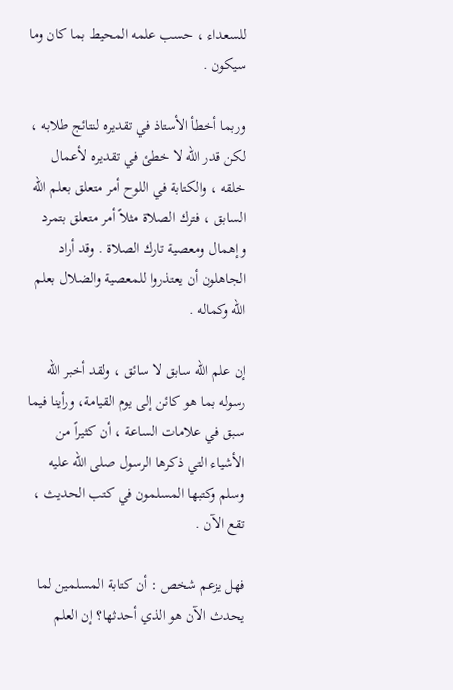للسعداء ، حسب علمه المحيط بما كان وما سيكون .

وربما أخطأ الأستاذ في تقديره لنتائج طلابه ، لكن قدر الله لا خطئ في تقديره لأعمال خلقه ، والكتابة في اللوح أمر متعلق بعلم الله السابق ، فترك الصلاة مثلاً أمر متعلق بتمرد وإهمال ومعصية تارك الصلاة . وقد أراد الجاهلون أن يعتذروا للمعصية والضلال بعلم الله وكماله .

إن علم الله سابق لا سائق ، ولقد أخبر الله رسوله بما هو كائن إلى يوم القيامة، ورأينا فيما سبق في علامات الساعة ، أن كثيراً من الأشياء التي ذكرها الرسول صلى الله عليه وسلم وكتبها المسلمون في كتب الحديث ، تقع الآن .

فهل يزعم شخص : أن كتابة المسلمين لما يحدث الآن هو الذي أحدثها؟ إن العلم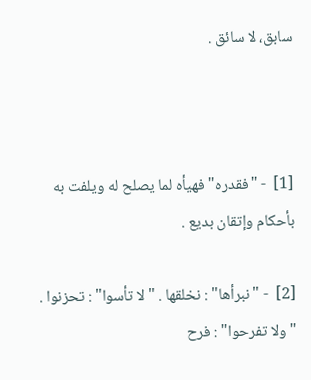سابق، لا سائق .



[1]  - "فقدره" فهيأه لما يصلح له ويلفت به بأحكام وإتقان بديع .

[2]  - "نبرأها" : نخلقها . "لا تأسوا" : تحزنوا . "ولا تفرحوا" : فرح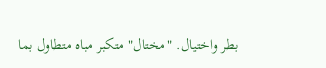بطر واختيال. "مختال" متكبر مباه متطاول بما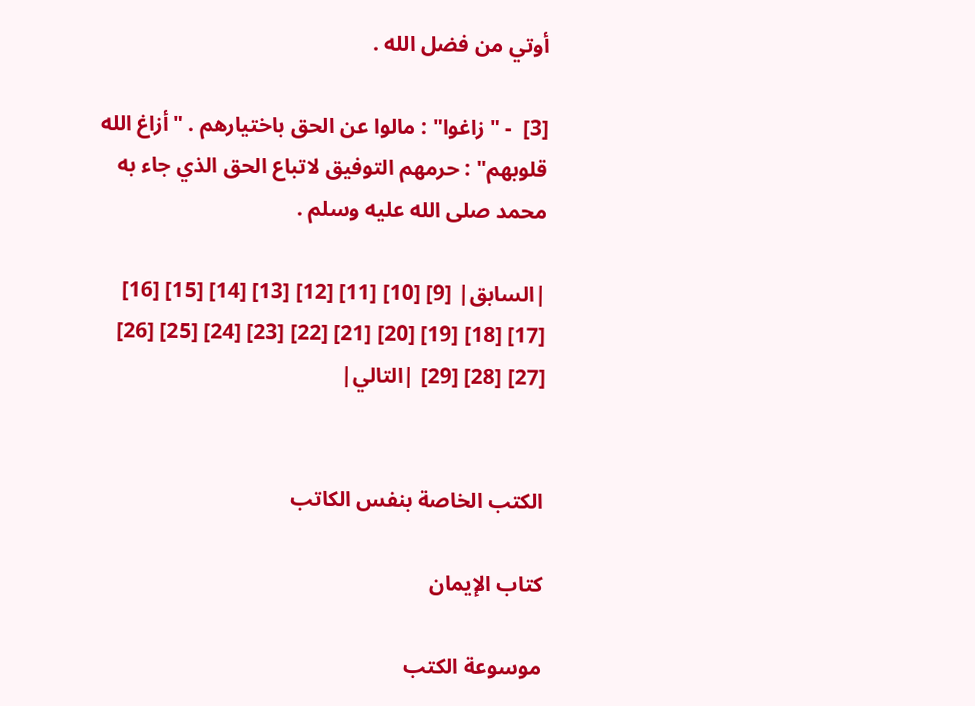أوتي من فضل الله .

[3]  - "زاغوا" : مالوا عن الحق باختيارهم . "أزاغ الله قلوبهم" : حرمهم التوفيق لاتباع الحق الذي جاء به محمد صلى الله عليه وسلم .

|السابق| [9] [10] [11] [12] [13] [14] [15] [16] [17] [18] [19] [20] [21] [22] [23] [24] [25] [26] [27] [28] [29] |التالي|


الكتب الخاصة بنفس الكاتب

كتاب الإيمان

موسوعة الكتب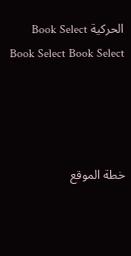الحركية Book Select Book Select Book Select




خطة الموقع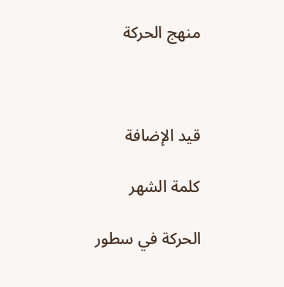منهج الحركة



قيد الإضافة

كلمة الشهر

الحركة في سطور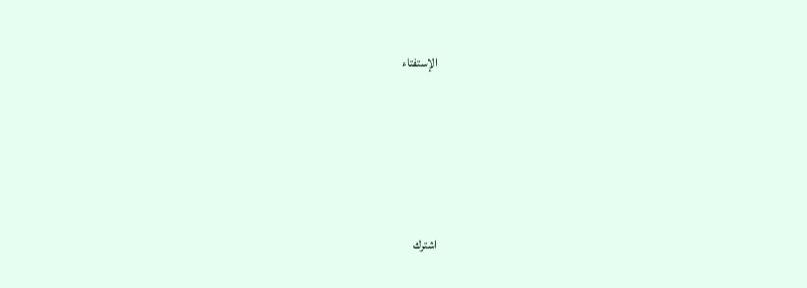الإستفتاء





اشترك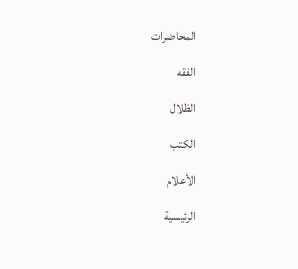المحاضرات

الفقه

الظلال

الكتب

الأعلام

الرئيسية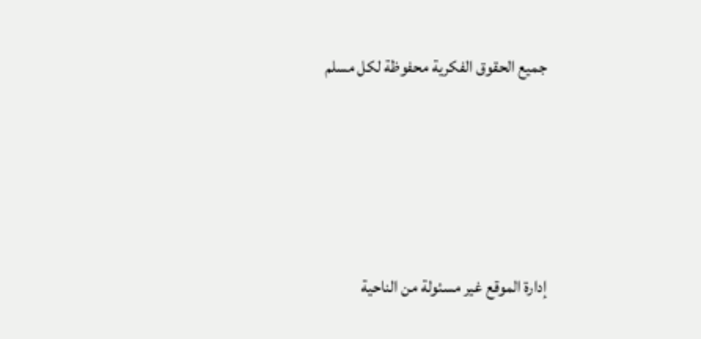جميع الحقوق الفكرية محفوظة لكل مسلم




إدارة الموقع غير مسئولة من الناحية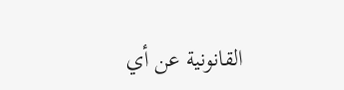القانونية عن أي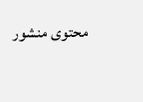محتوى منشور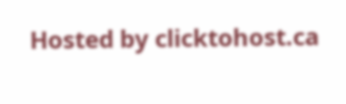Hosted by clicktohost.ca